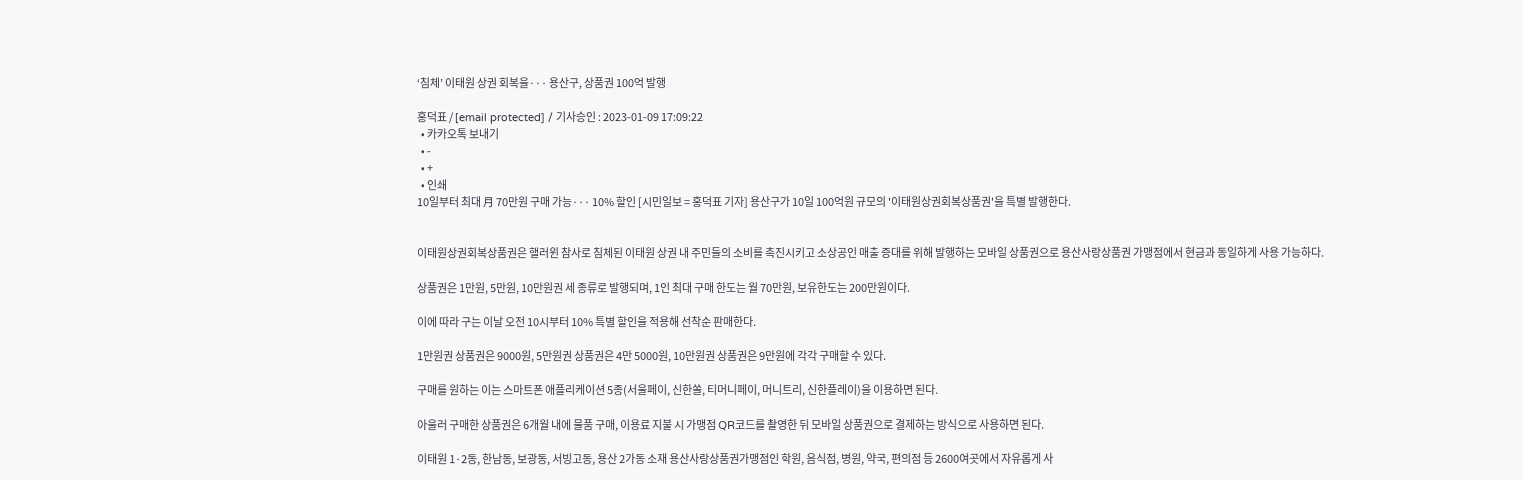‘침체’ 이태원 상권 회복을··· 용산구, 상품권 100억 발행

홍덕표 / [email protected] / 기사승인 : 2023-01-09 17:09:22
  • 카카오톡 보내기
  • -
  • +
  • 인쇄
10일부터 최대 月 70만원 구매 가능··· 10% 할인 [시민일보 = 홍덕표 기자] 용산구가 10일 100억원 규모의 '이태원상권회복상품권'을 특별 발행한다.


이태원상권회복상품권은 핼러윈 참사로 침체된 이태원 상권 내 주민들의 소비를 촉진시키고 소상공인 매출 증대를 위해 발행하는 모바일 상품권으로 용산사랑상품권 가맹점에서 현금과 동일하게 사용 가능하다.

상품권은 1만원, 5만원, 10만원권 세 종류로 발행되며, 1인 최대 구매 한도는 월 70만원, 보유한도는 200만원이다.

이에 따라 구는 이날 오전 10시부터 10% 특별 할인을 적용해 선착순 판매한다.

1만원권 상품권은 9000원, 5만원권 상품권은 4만 5000원, 10만원권 상품권은 9만원에 각각 구매할 수 있다.

구매를 원하는 이는 스마트폰 애플리케이션 5종(서울페이, 신한쏠, 티머니페이, 머니트리, 신한플레이)을 이용하면 된다.

아울러 구매한 상품권은 6개월 내에 물품 구매, 이용료 지불 시 가맹점 QR코드를 촬영한 뒤 모바일 상품권으로 결제하는 방식으로 사용하면 된다.

이태원 1·2동, 한남동, 보광동, 서빙고동, 용산 2가동 소재 용산사랑상품권가맹점인 학원, 음식점, 병원, 약국, 편의점 등 2600여곳에서 자유롭게 사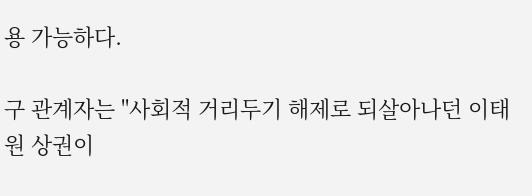용 가능하다.

구 관계자는 "사회적 거리두기 해제로 되살아나던 이태원 상권이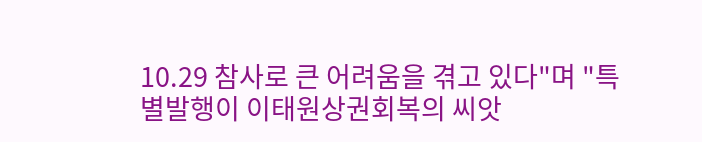10.29 참사로 큰 어려움을 겪고 있다"며 "특별발행이 이태원상권회복의 씨앗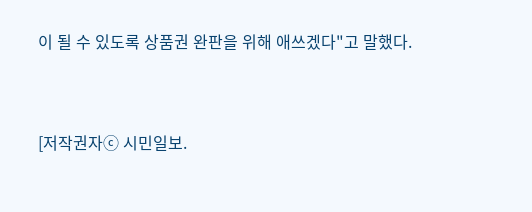이 될 수 있도록 상품권 완판을 위해 애쓰겠다"고 말했다.



[저작권자ⓒ 시민일보.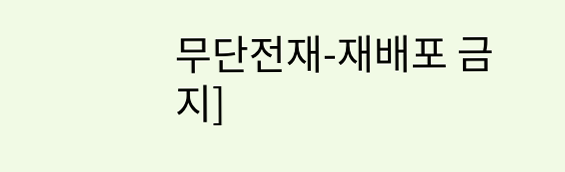무단전재-재배포 금지]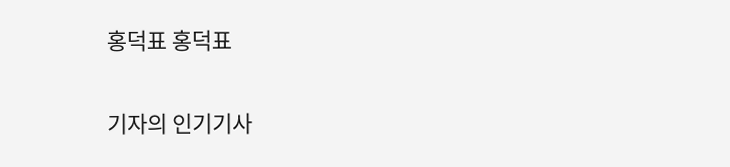홍덕표 홍덕표

기자의 인기기사